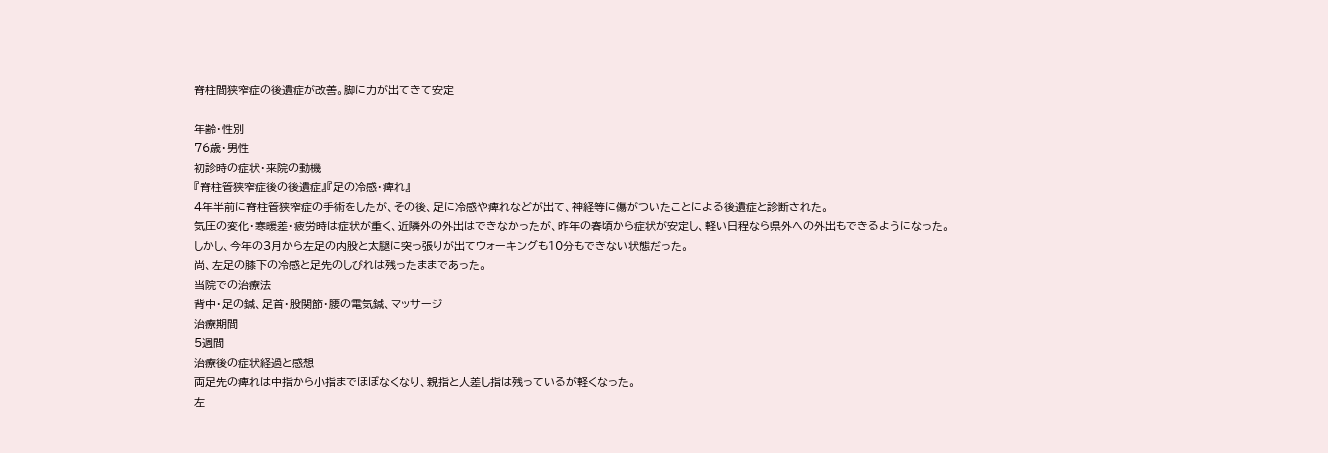脊柱間狭窄症の後遺症が改善。脚に力が出てきて安定

年齢・性別
76歳・男性
初診時の症状・来院の動機
『脊柱管狭窄症後の後遺症』『足の冷感・痺れ』
4年半前に脊柱管狭窄症の手術をしたが、その後、足に冷感や痺れなどが出て、神経等に傷がついたことによる後遺症と診断された。
気圧の変化・寒暖差・疲労時は症状が重く、近隣外の外出はできなかったが、昨年の春頃から症状が安定し、軽い日程なら県外への外出もできるようになった。
しかし、今年の3月から左足の内股と太腿に突っ張りが出てウォーキングも10分もできない状態だった。
尚、左足の膝下の冷感と足先のしびれは残ったままであった。
当院での治療法
背中・足の鍼、足首・股関節・腰の電気鍼、マッサージ
治療期間
5週間
治療後の症状経過と感想
両足先の痺れは中指から小指までほぼなくなり、親指と人差し指は残っているが軽くなった。
左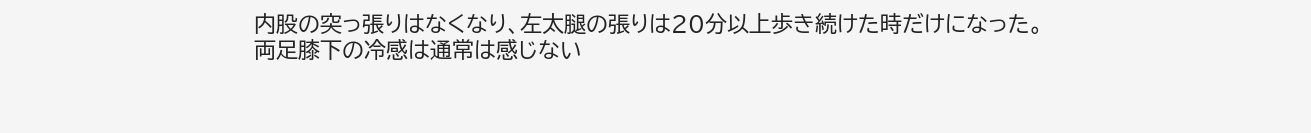内股の突っ張りはなくなり、左太腿の張りは20分以上歩き続けた時だけになった。
両足膝下の冷感は通常は感じない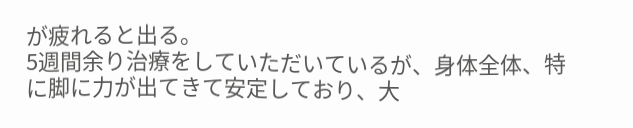が疲れると出る。
5週間余り治療をしていただいているが、身体全体、特に脚に力が出てきて安定しており、大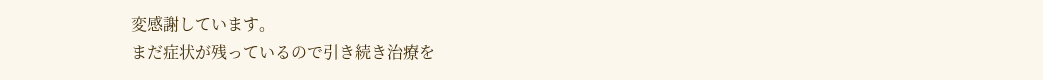変感謝しています。
まだ症状が残っているので引き続き治療を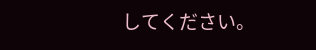してください。